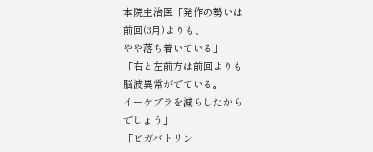本院主治医「発作の勢いは
前回(3月)よりも、
やや落ち着いている」
「右と左前方は前回よりも
脳波異常がでている。
イーケプラを減らしたから
でしょう」
「ビガバトリン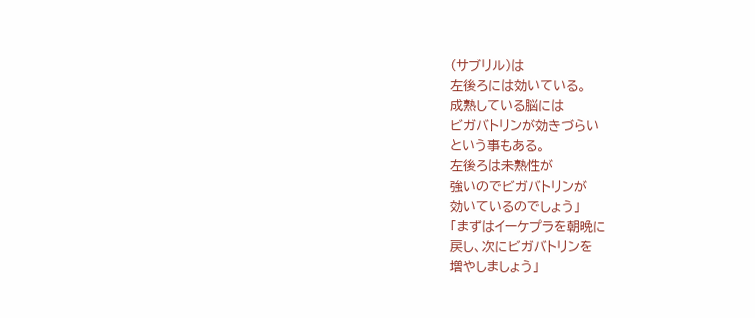(サブリル)は
左後ろには効いている。
成熟している脳には
ビガバトリンが効きづらい
という事もある。
左後ろは未熟性が
強いのでビガバトリンが
効いているのでしょう」
「まずはイーケプラを朝晩に
戻し、次にビガバトリンを
増やしましょう」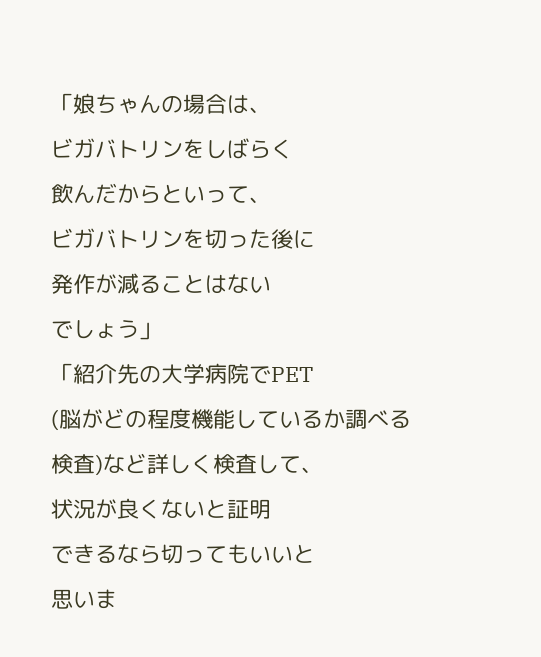「娘ちゃんの場合は、
ビガバトリンをしばらく
飲んだからといって、
ビガバトリンを切った後に
発作が減ることはない
でしょう」
「紹介先の大学病院でPET
(脳がどの程度機能しているか調べる
検査)など詳しく検査して、
状況が良くないと証明
できるなら切ってもいいと
思いま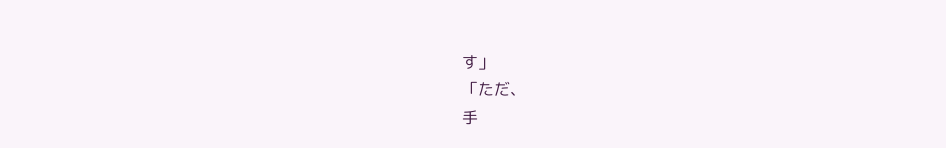す」
「ただ、
手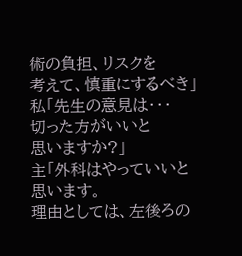術の負担、リスクを
考えて、慎重にするべき」
私「先生の意見は・・・
切った方がいいと
思いますか?」
主「外科はやっていいと
思います。
理由としては、左後ろの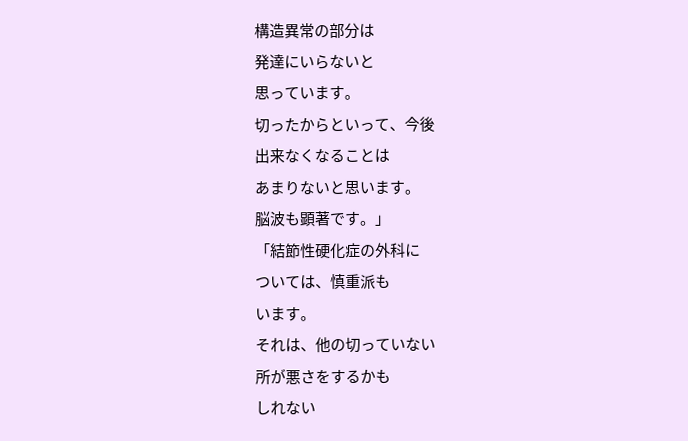構造異常の部分は
発達にいらないと
思っています。
切ったからといって、今後
出来なくなることは
あまりないと思います。
脳波も顕著です。」
「結節性硬化症の外科に
ついては、慎重派も
います。
それは、他の切っていない
所が悪さをするかも
しれない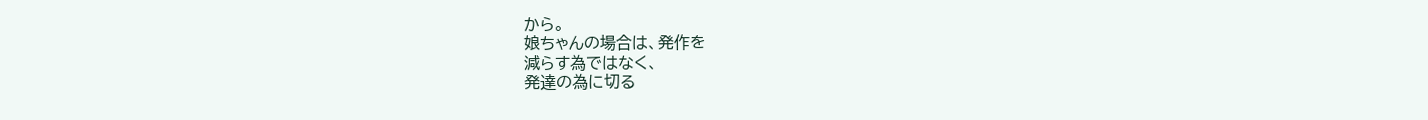から。
娘ちゃんの場合は、発作を
減らす為ではなく、
発達の為に切る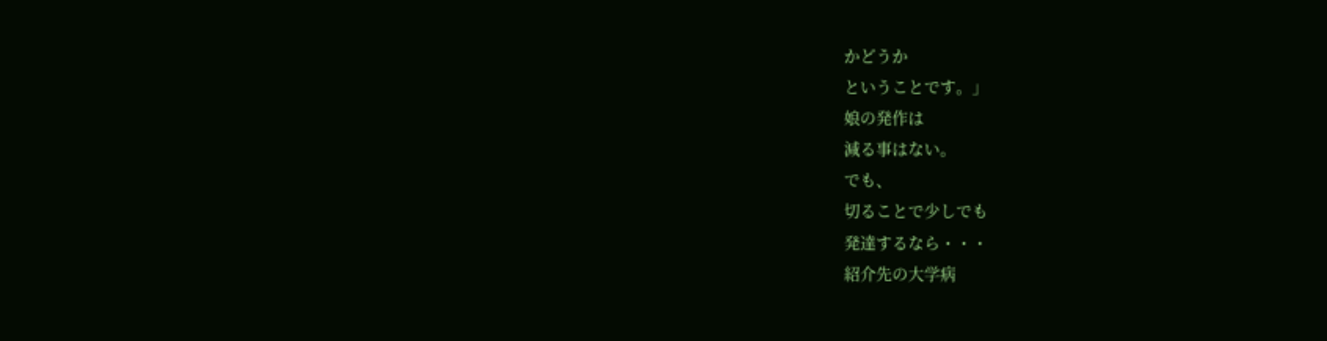かどうか
ということです。」
娘の発作は
減る事はない。
でも、
切ることで少しでも
発達するなら・・・
紹介先の大学病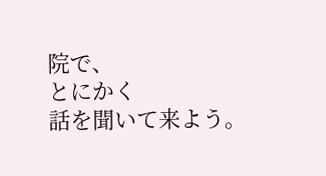院で、
とにかく
話を聞いて来よう。